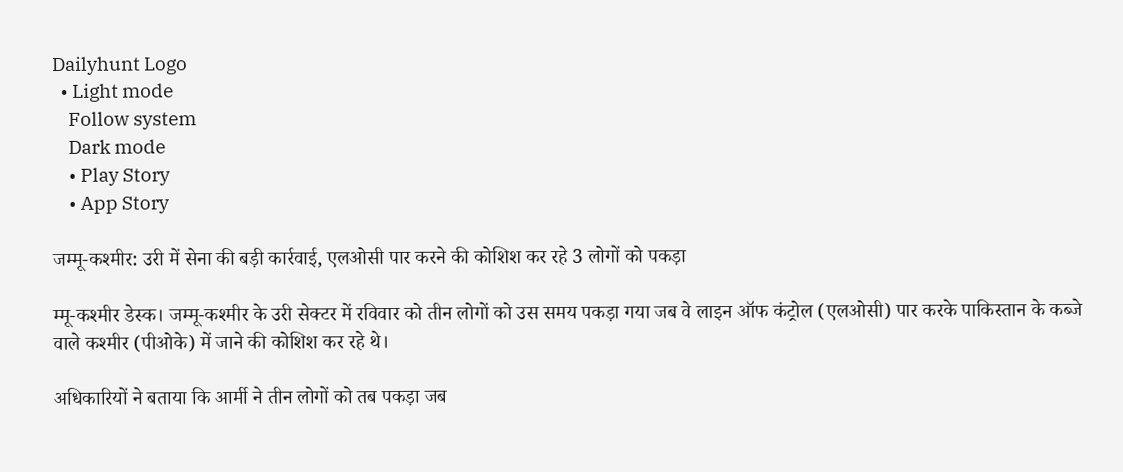Dailyhunt Logo
  • Light mode
    Follow system
    Dark mode
    • Play Story
    • App Story

जम्मू-कश्मीर: उरी में सेना की बड़ी कार्रवाई, एलओसी पार करने की कोशिश कर रहे 3 लोगों को पकड़ा

म्मू-कश्मीर डेस्क। जम्मू-कश्मीर के उरी सेक्टर में रविवार को तीन लोगों को उस समय पकड़ा गया जब वे लाइन ऑफ कंट्रोल (एलओसी) पार करके पाकिस्तान के कब्जे वाले कश्मीर (पीओके) में जाने की कोशिश कर रहे थे।

अधिकारियों ने बताया कि आर्मी ने तीन लोगों को तब पकड़ा जब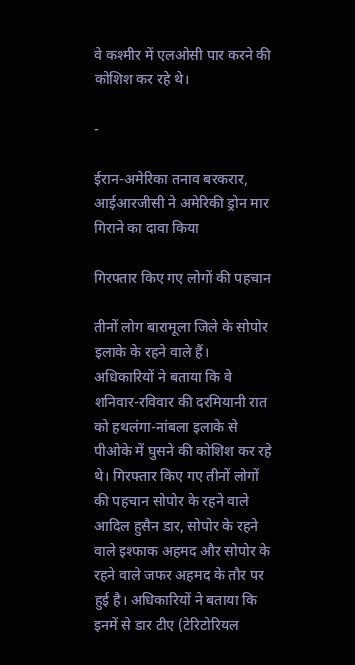वे कश्मीर में एलओसी पार करने की कोशिश कर रहे थे।

-

ईरान-अमेरिका तनाव बरकरार, आईआरजीसी ने अमेरिकी ड्रोन मार गिराने का दावा क‍िया

गिरफ्तार किए गए लोगों की पहचान

तीनों लोग बारामूला जिले के सोपोर इलाके के रहने वाले हैं। अधिकारियों ने बताया कि वे शनिवार-रविवार की दरमियानी रात को हथलंगा-नांबला इलाके से पीओके में घुसने की कोशिश कर रहे थे। गिरफ्तार किए गए तीनों लोगों की पहचान सोपोर के रहने वाले आदिल हुसैन डार, सोपोर के रहने वाले इश्फाक अहमद और सोपोर के रहने वाले जफर अहमद के तौर पर हुई है। अधिकारियों ने बताया कि इनमें से डार टीए (टेरिटोरियल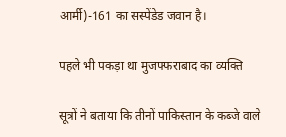आर्मी)-161 का सस्पेंडेड जवान है।

पहले भी पकड़ा था मुजफ्फराबाद का व्यक्ति

सूत्रों ने बताया कि तीनों पाकिस्तान के कब्जे वाले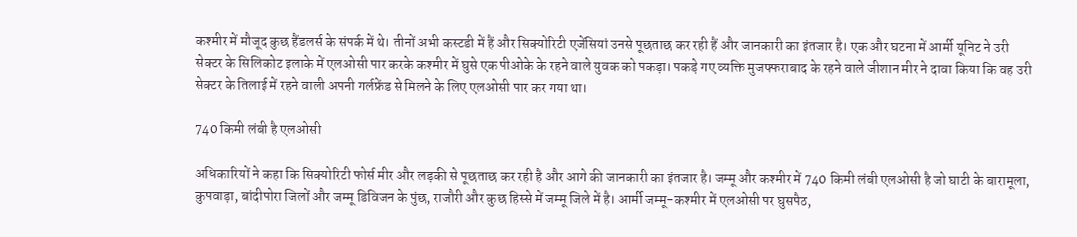कश्मीर में मौजूद कुछ हैंडलर्स के संपर्क में थे। तीनों अभी कस्टडी में हैं और सिक्योरिटी एजेंसियां उनसे पूछताछ कर रही हैं और जानकारी का इंतजार है। एक और घटना में आर्मी यूनिट ने उरी सेक्टर के सिलिकोट इलाके में एलओसी पार करके कश्मीर में घुसे एक पीओके के रहने वाले युवक को पकड़ा। पकड़े गए व्यक्ति मुजफ्फराबाद के रहने वाले जीशान मीर ने दावा किया कि वह उरी सेक्टर के तिलाई में रहने वाली अपनी गर्लफ्रेंड से मिलने के लिए एलओसी पार कर गया था।

740 किमी लंबी है एलओसी

अधिकारियों ने कहा कि सिक्योरिटी फोर्स मीर और लड़की से पूछताछ कर रही है और आगे की जानकारी का इंतजार है। जम्मू और कश्मीर में 740 किमी लंबी एलओसी है जो घाटी के बारामूला, कुपवाड़ा, बांदीपोरा जिलों और जम्मू डिविजन के पुंछ, राजौरी और कुछ हिस्से में जम्मू जिले में है। आर्मी जम्मू-कश्मीर में एलओसी पर घुसपैठ,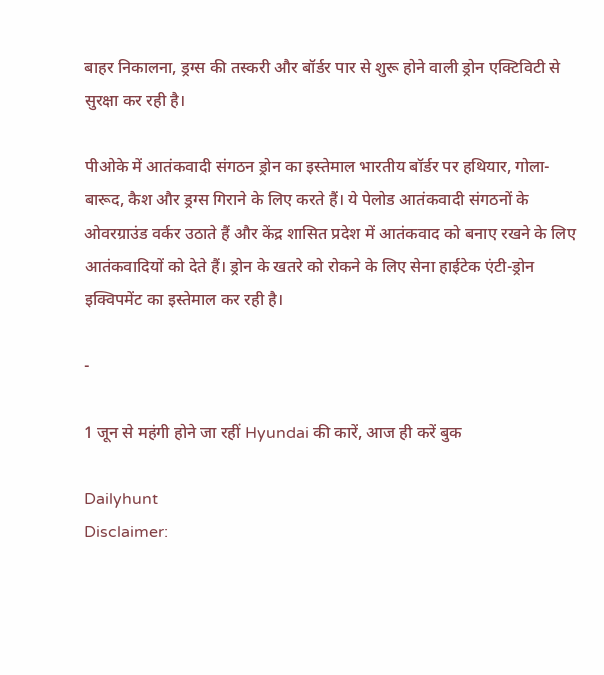बाहर निकालना, ड्रग्स की तस्करी और बॉर्डर पार से शुरू होने वाली ड्रोन एक्टिविटी से सुरक्षा कर रही है।

पीओके में आतंकवादी संगठन ड्रोन का इस्तेमाल भारतीय बॉर्डर पर हथियार, गोला-बारूद, कैश और ड्रग्स गिराने के लिए करते हैं। ये पेलोड आतंकवादी संगठनों के ओवरग्राउंड वर्कर उठाते हैं और केंद्र शासित प्रदेश में आतंकवाद को बनाए रखने के लिए आतंकवादियों को देते हैं। ड्रोन के खतरे को रोकने के लिए सेना हाईटेक एंटी-ड्रोन इक्विपमेंट का इस्तेमाल कर रही है।

-

1 जून से महंगी होने जा रहीं Hyundai की कारें, आज ही करें बुक

Dailyhunt
Disclaimer: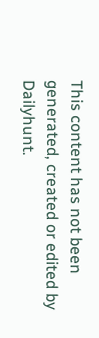This content has not been generated, created or edited by Dailyhunt.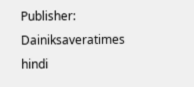Publisher: Dainiksaveratimes hindi